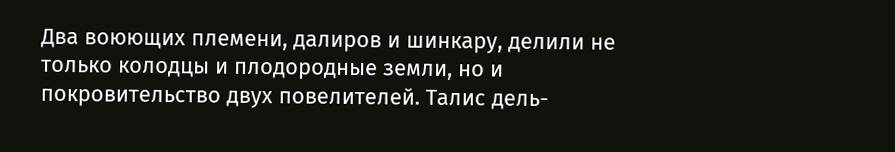Два воюющих племени, далиров и шинкару, делили не только колодцы и плодородные земли, но и покровительство двух повелителей. Талис дель-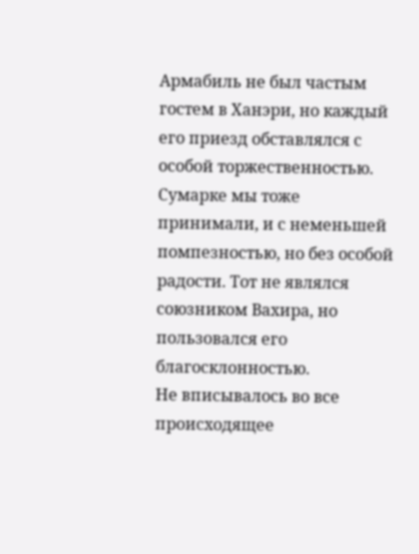Армабиль не был частым гостем в Ханэри, но каждый его приезд обставлялся с особой торжественностью.
Сумарке мы тоже принимали, и с неменьшей помпезностью, но без особой радости. Тот не являлся союзником Вахира, но пользовался его благосклонностью.
Не вписывалось во все происходящее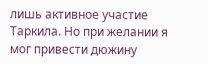лишь активное участие Таркила. Но при желании я мог привести дюжину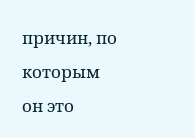причин, по которым он это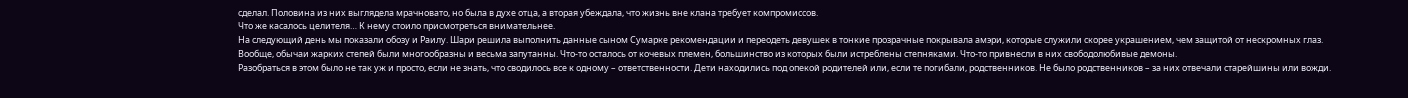сделал. Половина из них выглядела мрачновато, но была в духе отца, а вторая убеждала, что жизнь вне клана требует компромиссов.
Что же касалось целителя… К нему стоило присмотреться внимательнее.
На следующий день мы показали обозу и Раилу. Шари решила выполнить данные сыном Сумарке рекомендации и переодеть девушек в тонкие прозрачные покрывала амэри, которые служили скорее украшением, чем защитой от нескромных глаз.
Вообще, обычаи жарких степей были многообразны и весьма запутанны. Что-то осталось от кочевых племен, большинство из которых были истреблены степняками. Что-то привнесли в них свободолюбивые демоны.
Разобраться в этом было не так уж и просто, если не знать, что сводилось все к одному – ответственности. Дети находились под опекой родителей или, если те погибали, родственников. Не было родственников – за них отвечали старейшины или вожди.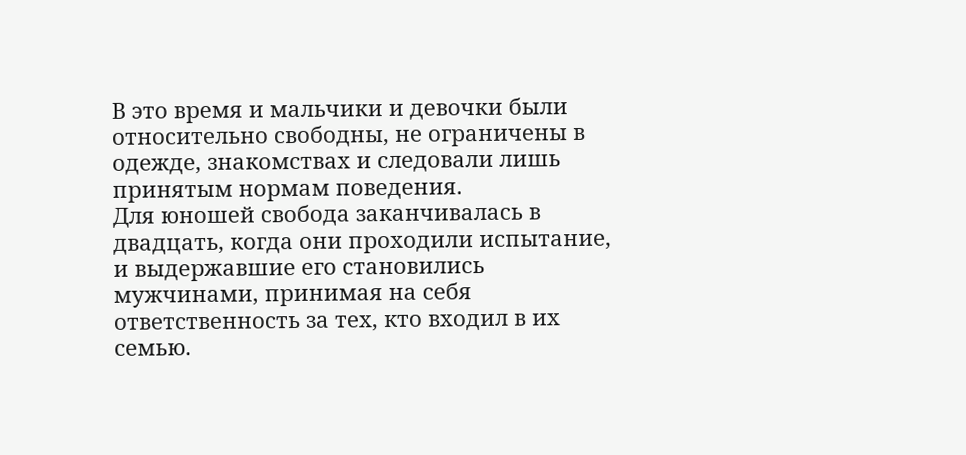В это время и мальчики и девочки были относительно свободны, не ограничены в одежде, знакомствах и следовали лишь принятым нормам поведения.
Для юношей свобода заканчивалась в двадцать, когда они проходили испытание, и выдержавшие его становились мужчинами, принимая на себя ответственность за тех, кто входил в их семью.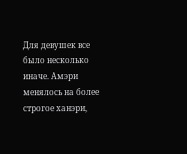Для девушек все было несколько иначе. Амэри менялось на более строгое ханэри,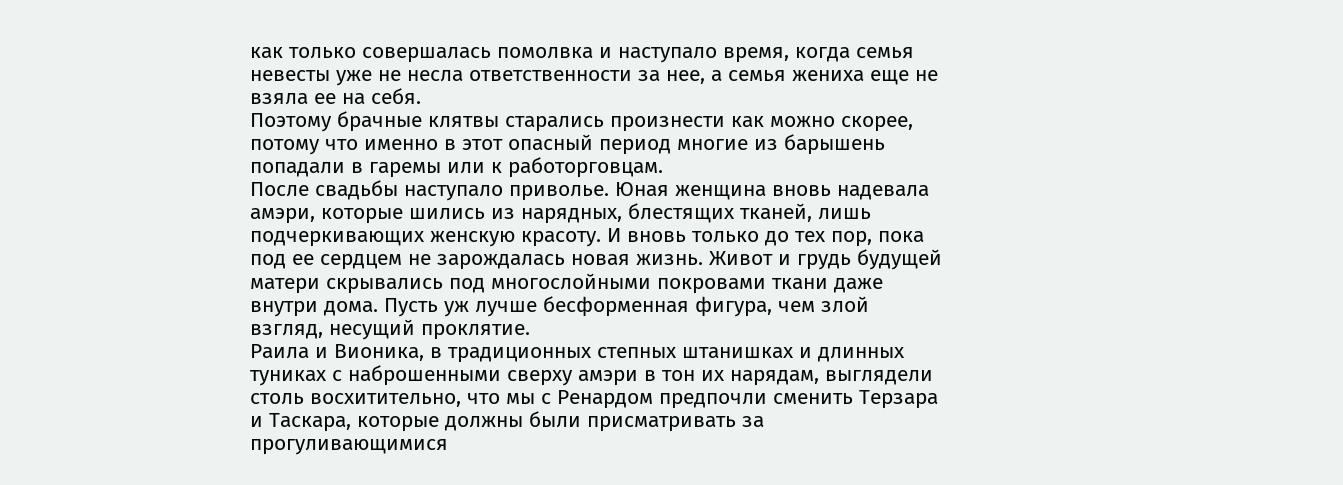как только совершалась помолвка и наступало время, когда семья невесты уже не несла ответственности за нее, а семья жениха еще не взяла ее на себя.
Поэтому брачные клятвы старались произнести как можно скорее, потому что именно в этот опасный период многие из барышень попадали в гаремы или к работорговцам.
После свадьбы наступало приволье. Юная женщина вновь надевала амэри, которые шились из нарядных, блестящих тканей, лишь подчеркивающих женскую красоту. И вновь только до тех пор, пока под ее сердцем не зарождалась новая жизнь. Живот и грудь будущей матери скрывались под многослойными покровами ткани даже внутри дома. Пусть уж лучше бесформенная фигура, чем злой взгляд, несущий проклятие.
Раила и Вионика, в традиционных степных штанишках и длинных туниках с наброшенными сверху амэри в тон их нарядам, выглядели столь восхитительно, что мы с Ренардом предпочли сменить Терзара и Таскара, которые должны были присматривать за прогуливающимися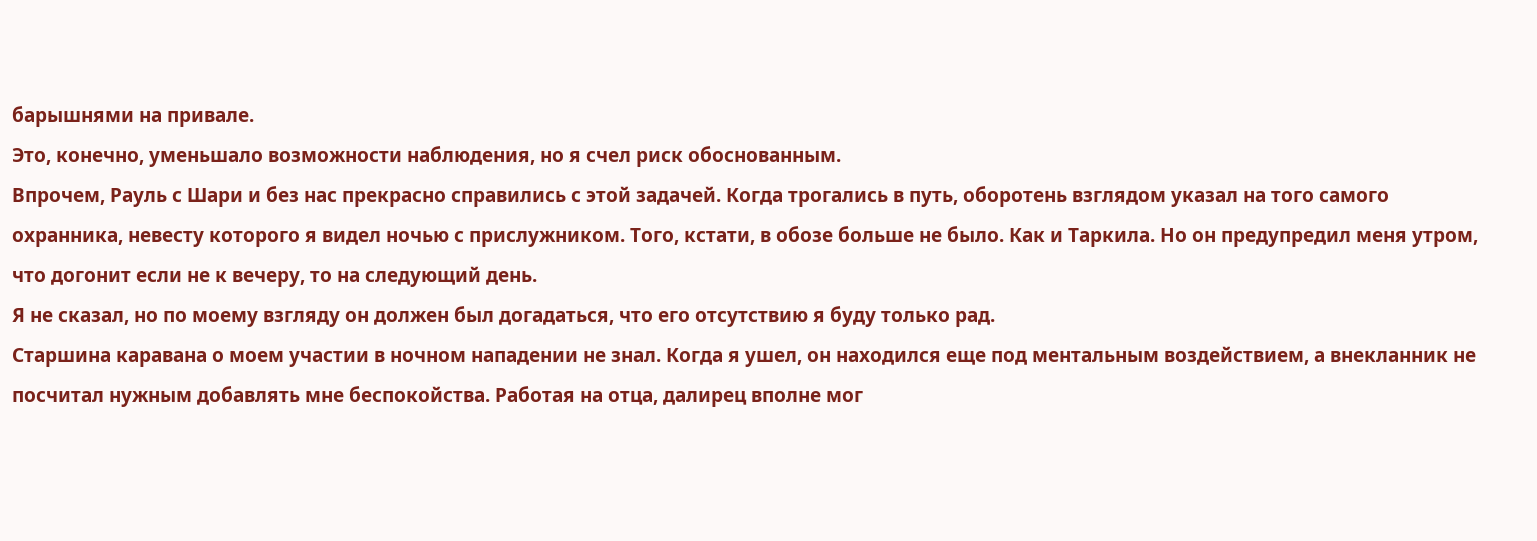барышнями на привале.
Это, конечно, уменьшало возможности наблюдения, но я счел риск обоснованным.
Впрочем, Рауль с Шари и без нас прекрасно справились с этой задачей. Когда трогались в путь, оборотень взглядом указал на того самого охранника, невесту которого я видел ночью с прислужником. Того, кстати, в обозе больше не было. Как и Таркила. Но он предупредил меня утром, что догонит если не к вечеру, то на следующий день.
Я не сказал, но по моему взгляду он должен был догадаться, что его отсутствию я буду только рад.
Старшина каравана о моем участии в ночном нападении не знал. Когда я ушел, он находился еще под ментальным воздействием, а внекланник не посчитал нужным добавлять мне беспокойства. Работая на отца, далирец вполне мог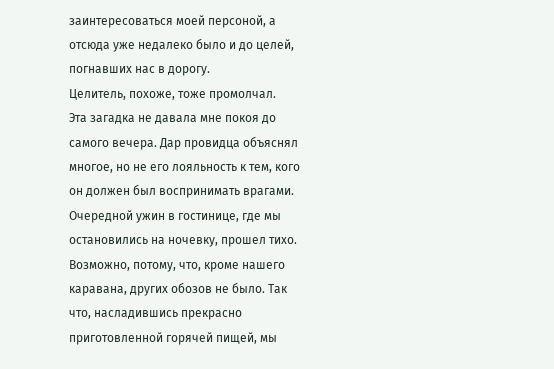заинтересоваться моей персоной, а отсюда уже недалеко было и до целей, погнавших нас в дорогу.
Целитель, похоже, тоже промолчал.
Эта загадка не давала мне покоя до самого вечера. Дар провидца объяснял многое, но не его лояльность к тем, кого он должен был воспринимать врагами.
Очередной ужин в гостинице, где мы остановились на ночевку, прошел тихо. Возможно, потому, что, кроме нашего каравана, других обозов не было. Так что, насладившись прекрасно приготовленной горячей пищей, мы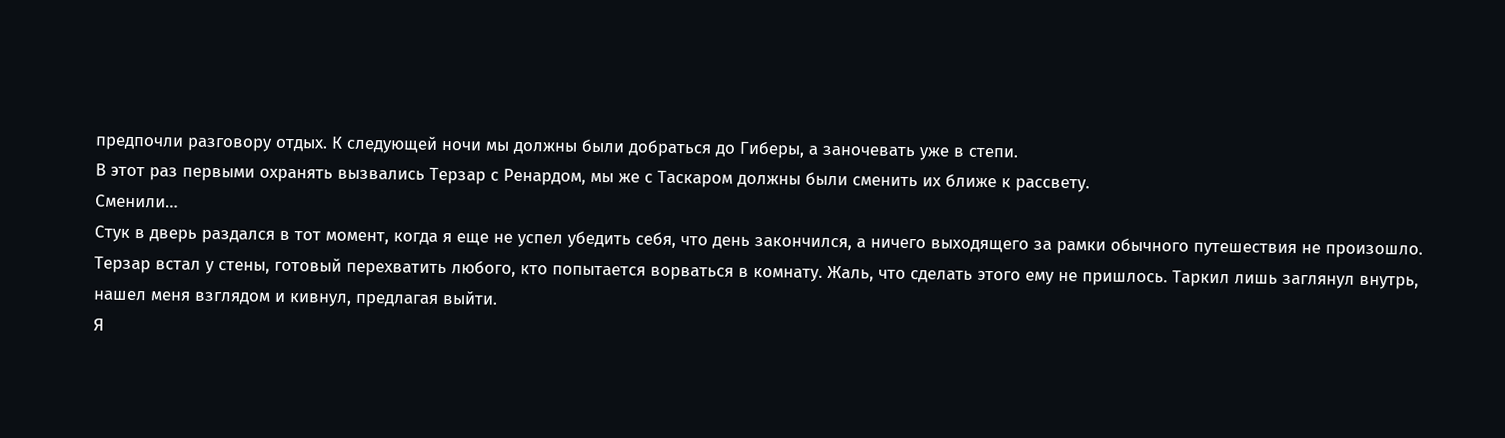предпочли разговору отдых. К следующей ночи мы должны были добраться до Гиберы, а заночевать уже в степи.
В этот раз первыми охранять вызвались Терзар с Ренардом, мы же с Таскаром должны были сменить их ближе к рассвету.
Сменили…
Стук в дверь раздался в тот момент, когда я еще не успел убедить себя, что день закончился, а ничего выходящего за рамки обычного путешествия не произошло.
Терзар встал у стены, готовый перехватить любого, кто попытается ворваться в комнату. Жаль, что сделать этого ему не пришлось. Таркил лишь заглянул внутрь, нашел меня взглядом и кивнул, предлагая выйти.
Я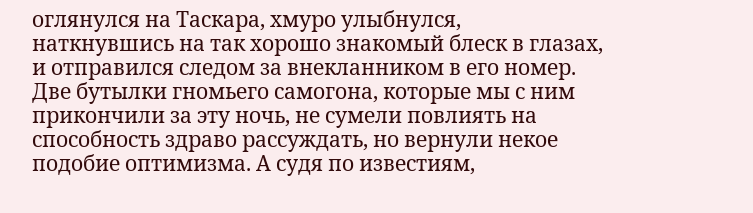оглянулся на Таскара, хмуро улыбнулся, наткнувшись на так хорошо знакомый блеск в глазах, и отправился следом за внекланником в его номер.
Две бутылки гномьего самогона, которые мы с ним прикончили за эту ночь, не сумели повлиять на способность здраво рассуждать, но вернули некое подобие оптимизма. А судя по известиям,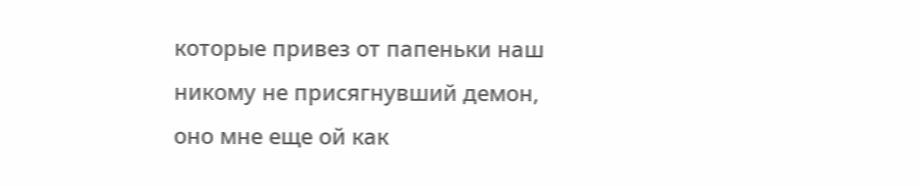которые привез от папеньки наш никому не присягнувший демон, оно мне еще ой как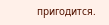пригодится.